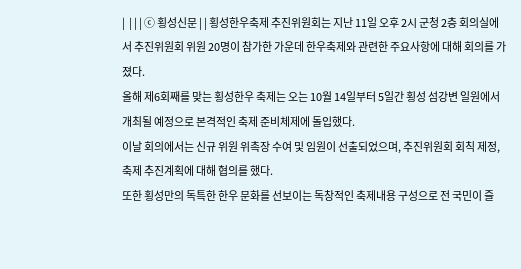|  | | | ⓒ 횡성신문 | | 횡성한우축제 추진위원회는 지난 11일 오후 2시 군청 2층 회의실에서 추진위원회 위원 20명이 참가한 가운데 한우축제와 관련한 주요사항에 대해 회의를 가졌다.
올해 제6회째를 맞는 횡성한우 축제는 오는 10월 14일부터 5일간 횡성 섬강변 일원에서 개최될 예정으로 본격적인 축제 준비체제에 돌입했다.
이날 회의에서는 신규 위원 위촉장 수여 및 임원이 선출되었으며, 추진위원회 회칙 제정, 축제 추진계획에 대해 협의를 했다.
또한 횡성만의 독특한 한우 문화를 선보이는 독창적인 축제내용 구성으로 전 국민이 즐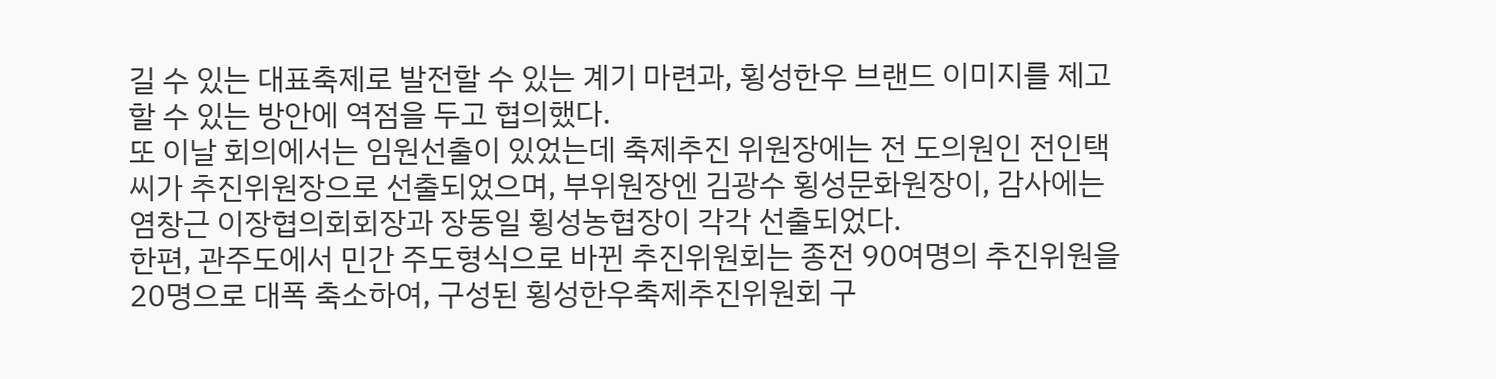길 수 있는 대표축제로 발전할 수 있는 계기 마련과, 횡성한우 브랜드 이미지를 제고할 수 있는 방안에 역점을 두고 협의했다.
또 이날 회의에서는 임원선출이 있었는데 축제추진 위원장에는 전 도의원인 전인택 씨가 추진위원장으로 선출되었으며, 부위원장엔 김광수 횡성문화원장이, 감사에는 염창근 이장협의회회장과 장동일 횡성농협장이 각각 선출되었다.
한편, 관주도에서 민간 주도형식으로 바뀐 추진위원회는 종전 90여명의 추진위원을 20명으로 대폭 축소하여, 구성된 횡성한우축제추진위원회 구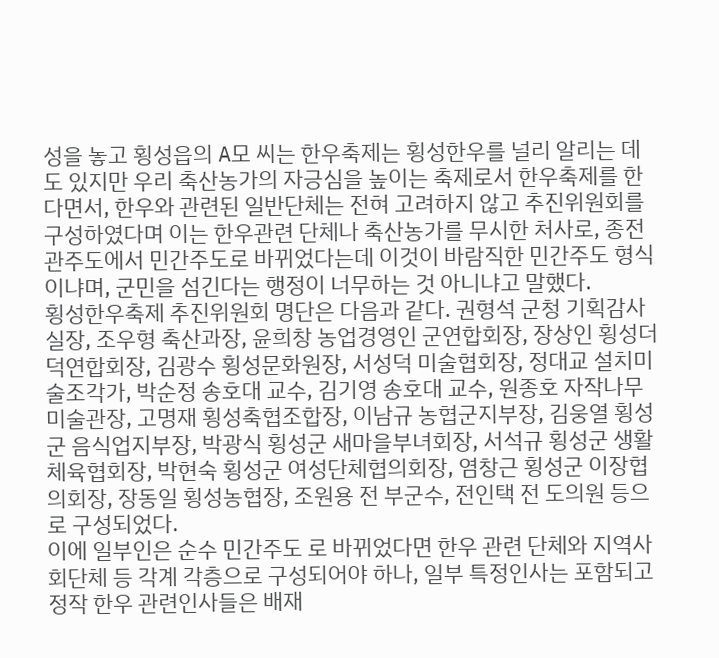성을 놓고 횡성읍의 A모 씨는 한우축제는 횡성한우를 널리 알리는 데도 있지만 우리 축산농가의 자긍심을 높이는 축제로서 한우축제를 한다면서, 한우와 관련된 일반단체는 전혀 고려하지 않고 추진위원회를 구성하였다며 이는 한우관련 단체나 축산농가를 무시한 처사로, 종전 관주도에서 민간주도로 바뀌었다는데 이것이 바람직한 민간주도 형식이냐며, 군민을 섬긴다는 행정이 너무하는 것 아니냐고 말했다.
횡성한우축제 추진위원회 명단은 다음과 같다. 권형석 군청 기획감사실장, 조우형 축산과장, 윤희창 농업경영인 군연합회장, 장상인 횡성더덕연합회장, 김광수 횡성문화원장, 서성덕 미술협회장, 정대교 설치미술조각가, 박순정 송호대 교수, 김기영 송호대 교수, 원종호 자작나무미술관장, 고명재 횡성축협조합장, 이남규 농협군지부장, 김웅열 횡성군 음식업지부장, 박광식 횡성군 새마을부녀회장, 서석규 횡성군 생활체육협회장, 박현숙 횡성군 여성단체협의회장, 염창근 횡성군 이장협의회장, 장동일 횡성농협장, 조원용 전 부군수, 전인택 전 도의원 등으로 구성되었다.
이에 일부인은 순수 민간주도 로 바뀌었다면 한우 관련 단체와 지역사회단체 등 각계 각층으로 구성되어야 하나, 일부 특정인사는 포함되고 정작 한우 관련인사들은 배재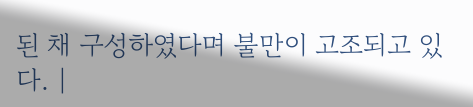된 채 구성하였다며 불만이 고조되고 있다. |